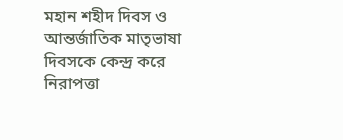মহান শহীদ দিবস ও আন্তর্জাতিক মাতৃভাষা দিবসকে কেন্দ্র করে নিরাপত্তা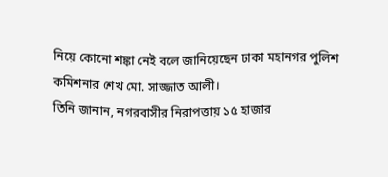নিয়ে কোনো শঙ্কা নেই বলে জানিয়েছেন ঢাকা মহানগর পুলিশ কমিশনার শেখ মো. সাজ্জাত আলী।
তিনি জানান, নগরবাসীর নিরাপত্তায় ১৫ হাজার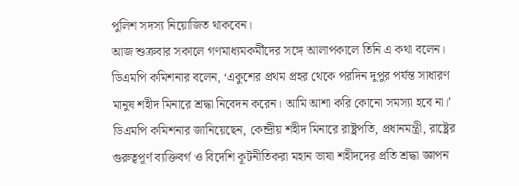পুলিশ সদস্য নিয়োজিত থাকবেন।
আজ শুক্রবার সকালে গণমাধ্যমকর্মীদের সঙ্গে আলাপকালে তিনি এ কথা বলেন।
ডিএমপি কমিশনার বলেন, ‘একুশের প্রথম প্রহর থেকে পরদিন দুপুর পর্যন্ত সাধারণ মানুষ শহীদ মিনারে শ্রদ্ধা নিবেদন করেন। আমি আশা করি কোনো সমস্যা হবে না।’
ডিএমপি কমিশনার জানিয়েছেন, কেন্দ্রীয় শহীদ মিনারে রাষ্ট্রপতি, প্রধানমন্ত্রী, রাষ্ট্রের গুরুত্বপূর্ণ ব্যক্তিবর্গ ও বিদেশি কূটনীতিকরা মহান ভাষা শহীদদের প্রতি শ্রদ্ধা জ্ঞাপন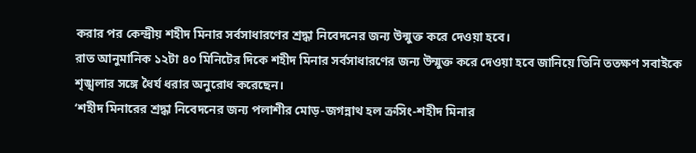করার পর কেন্দ্রীয় শহীদ মিনার সর্বসাধারণের শ্রদ্ধা নিবেদনের জন্য উন্মুক্ত করে দেওয়া হবে।
রাত আনুমানিক ১২টা ৪০ মিনিটের দিকে শহীদ মিনার সর্বসাধারণের জন্য উন্মুক্ত করে দেওয়া হবে জানিয়ে তিনি ততক্ষণ সবাইকে শৃঙ্খলার সঙ্গে ধৈর্য ধরার অনুরোধ করেছেন।
‘শহীদ মিনারের শ্রদ্ধা নিবেদনের জন্য পলাশীর মোড়-জগন্নাথ হল ক্রসিং-শহীদ মিনার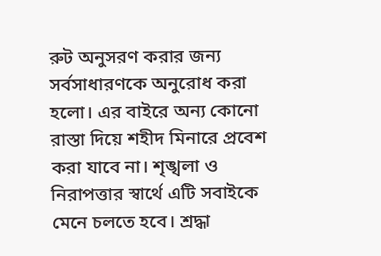রুট অনুসরণ করার জন্য সর্বসাধারণকে অনুরোধ করা হলো। এর বাইরে অন্য কোনো রাস্তা দিয়ে শহীদ মিনারে প্রবেশ করা যাবে না। শৃঙ্খলা ও নিরাপত্তার স্বার্থে এটি সবাইকে মেনে চলতে হবে। শ্রদ্ধা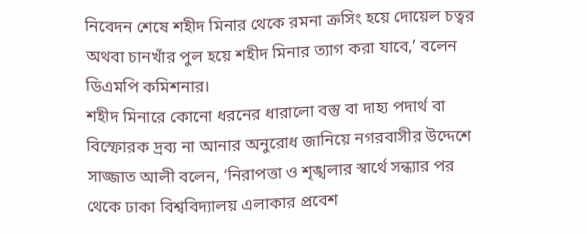নিবেদন শেষে শহীদ মিনার থেকে রমনা ক্রসিং হয়ে দোয়েল চত্বর অথবা চানখাঁর পুল হয়ে শহীদ মিনার ত্যাগ করা যাবে,’ বলেন ডিএমপি কমিশনার।
শহীদ মিনারে কোনো ধরনের ধারালো বস্তু বা দাহ্য পদার্থ বা বিস্ফোরক দ্রব্য না আনার অনুরোধ জানিয়ে নগরবাসীর উদ্দেশে সাজ্জাত আলী বলেন, ‘নিরাপত্তা ও শৃঙ্খলার স্বার্থে সন্ধ্যার পর থেকে ঢাকা বিশ্ববিদ্যালয় এলাকার প্রবেশ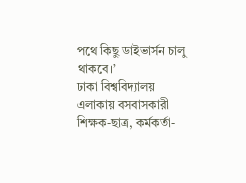পথে কিছু ডাইভার্সন চালু থাকবে।’
ঢাকা বিশ্ববিদ্যালয় এলাকায় বসবাসকারী শিক্ষক-ছাত্র, কর্মকর্তা-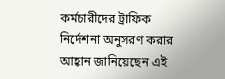কর্মচারীদের ট্রাফিক নির্দেশনা অনুসরণ করার আহ্বান জানিয়েছেন এই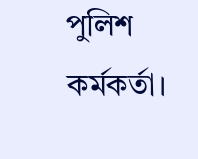পুলিশ কর্মকর্তা।